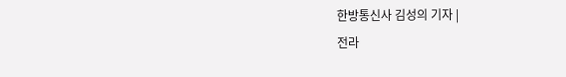한방통신사 김성의 기자 |
전라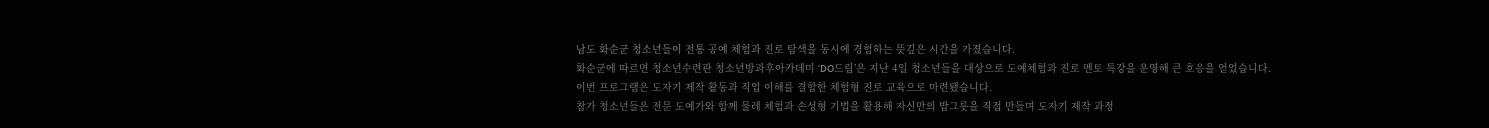남도 화순군 청소년들이 전통 공예 체험과 진로 탐색을 동시에 경험하는 뜻깊은 시간을 가졌습니다.
화순군에 따르면 청소년수련관 청소년방과후아카데미 ‘DO드림’은 지난 4일 청소년들을 대상으로 도예체험과 진로 멘토 특강을 운영해 큰 호응을 얻었습니다.
이번 프로그램은 도자기 제작 활동과 직업 이해를 결합한 체험형 진로 교육으로 마련됐습니다.
참가 청소년들은 전문 도예가와 함께 물레 체험과 손성형 기법을 활용해 자신만의 밥그릇을 직접 만들며 도자기 제작 과정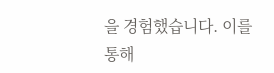을 경험했습니다. 이를 통해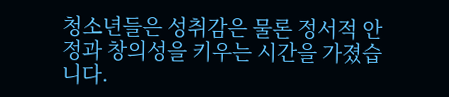청소년들은 성취감은 물론 정서적 안정과 창의성을 키우는 시간을 가졌습니다.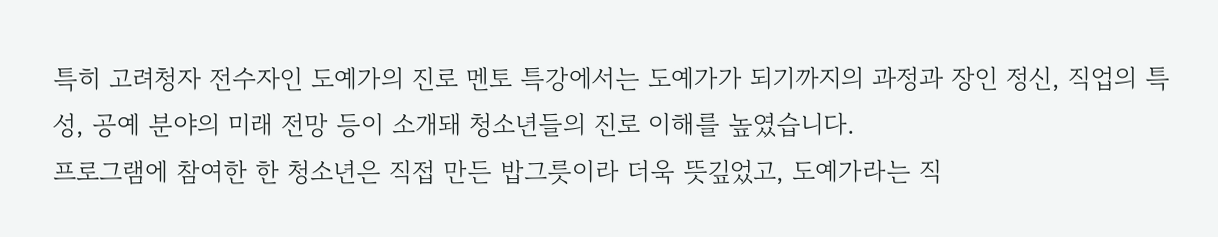특히 고려청자 전수자인 도예가의 진로 멘토 특강에서는 도예가가 되기까지의 과정과 장인 정신, 직업의 특성, 공예 분야의 미래 전망 등이 소개돼 청소년들의 진로 이해를 높였습니다.
프로그램에 참여한 한 청소년은 직접 만든 밥그릇이라 더욱 뜻깊었고, 도예가라는 직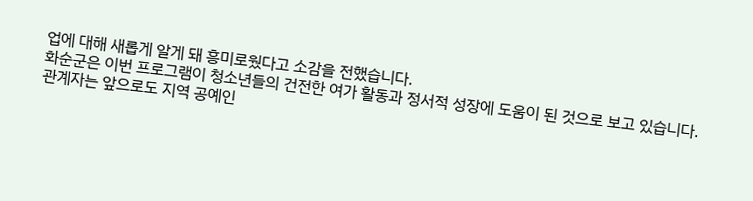업에 대해 새롭게 알게 돼 흥미로웠다고 소감을 전했습니다.
화순군은 이번 프로그램이 청소년들의 건전한 여가 활동과 정서적 성장에 도움이 된 것으로 보고 있습니다.
관계자는 앞으로도 지역 공예인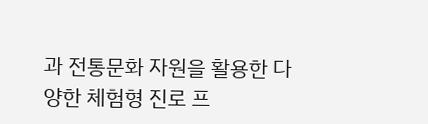과 전통문화 자원을 활용한 다양한 체험형 진로 프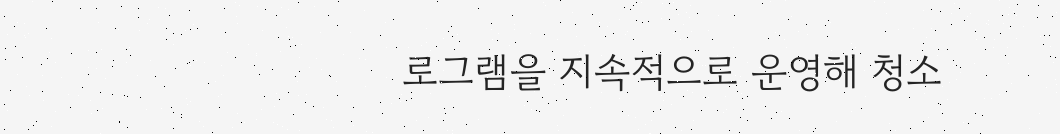로그램을 지속적으로 운영해 청소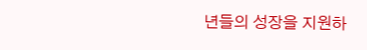년들의 성장을 지원하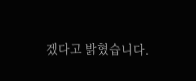겠다고 밝혔습니다.